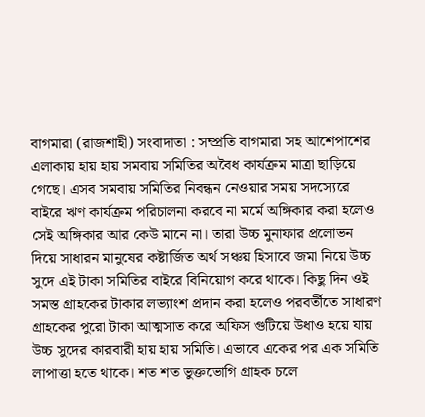বাগমারা (রাজশাহী) সংবাদাতা : সম্প্রতি বাগমারা সহ আশেপাশের এলাকায় হায় হায় সমবায় সমিতির অবৈধ কার্যক্রম মাত্রা ছাড়িয়ে গেছে। এসব সমবায় সমিতির নিবন্ধন নেওয়ার সময় সদস্যেরে বাইরে ঋণ কার্যক্রম পরিচালনা করবে না মর্মে অঙ্গিকার করা হলেও সেই অঙ্গিকার আর কেউ মানে না। তারা উচ্চ মুনাফার প্রলোভন দিয়ে সাধারন মানুষের কষ্টার্জিত অর্থ সঞ্চয় হিসাবে জমা নিয়ে উচ্চ সুদে এই টাকা সমিতির বাইরে বিনিয়োগ করে থাকে। কিছু দিন ওই সমস্ত গ্রাহকের টাকার লভ্যাংশ প্রদান করা হলেও পরবর্তীতে সাধারণ গ্রাহকের পুরো টাকা আত্মসাত করে অফিস গুটিয়ে উধাও হয়ে যায় উচ্চ সুদের কারবারী হায় হায় সমিতি। এভাবে একের পর এক সমিতি লাপাত্তা হতে থাকে। শত শত ভুক্তভোগি গ্রাহক চলে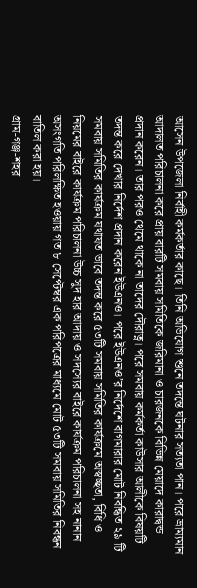আসেন উপজেলা নির্বাহী কর্মকর্তার কাছে। তিনি অভিযোগ শুনে তদন্তে ঘটনার সত্যতা পান। পরে ভ্রাম্যমান আদালত পরিচালনা করে প্রায় বারটি সমবায় সমিতিকে জরিমানা ও চারজনকে বিভিন্ন মেয়াদে কারাদ্বন্ড প্রদান করেন। তার পরও থেমে থাকে না তাদের দৌরাত্ন। পরে সমবায় কর্মকর্তা কাউসার আলীকে বিষয়টি তদন্ত করে দেখার নির্দেশ প্রদান করেন ইউএনও। পরে ইউএনও’র নির্দেশে বাগমারার মোট নিবন্ধিত ২৯ টি সমবায় সমিতির কার্যক্রম যথাযত ভাবে তদন্ত করে ৫৩টি সমবায় সমিতির কার্যক্রমে অস্বচ্ছতা, বিধি ও নিয়মের বাইরে কার্যক্রম পরিচালনা উচ্চ সুদ হার আদায় ও সদস্যের বাইরে কার্যক্রম পরিচালনা সহ নানান অসংগতি পরিলক্ষিত হওয়ায় গত ৮ সেপ্টেম্বর এক পরিপত্রের মাধ্যমে মোট ৫৩টি সমবায় সমিতির নিবন্ধন বাতিল করা হয়।
গ্রাম-গঞ্জ-শহর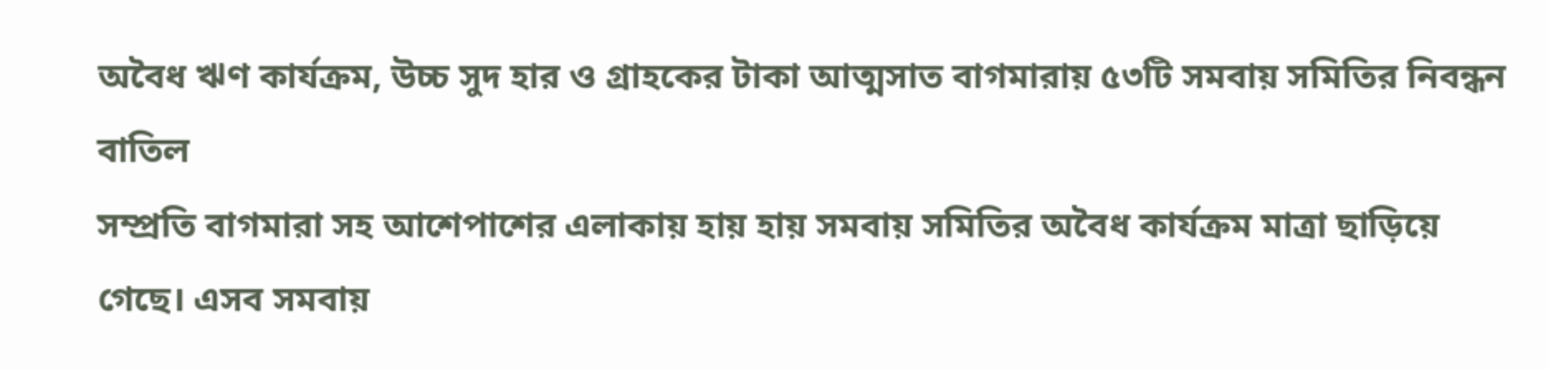অবৈধ ঋণ কার্যক্রম, উচ্চ সুদ হার ও গ্রাহকের টাকা আত্মসাত বাগমারায় ৫৩টি সমবায় সমিতির নিবন্ধন বাতিল
সম্প্রতি বাগমারা সহ আশেপাশের এলাকায় হায় হায় সমবায় সমিতির অবৈধ কার্যক্রম মাত্রা ছাড়িয়ে গেছে। এসব সমবায়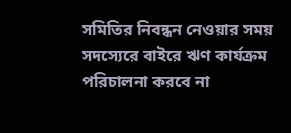সমিতির নিবন্ধন নেওয়ার সময় সদস্যেরে বাইরে ঋণ কার্যক্রম পরিচালনা করবে না